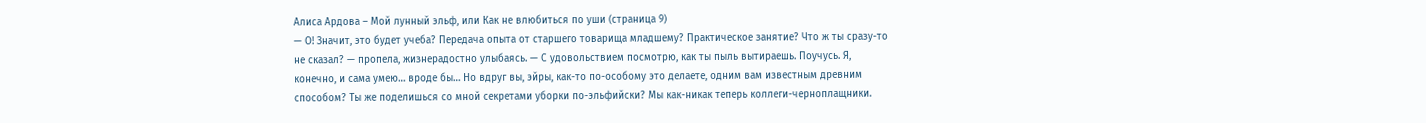Алиса Ардова – Мой лунный эльф, или Как не влюбиться по уши (страница 9)
— О! Значит, это будет учеба? Передача опыта от старшего товарища младшему? Практическое занятие? Что ж ты сразу-то не сказал? — пропела, жизнерадостно улыбаясь. — С удовольствием посмотрю, как ты пыль вытираешь. Поучусь. Я, конечно, и сама умею… вроде бы… Но вдруг вы, эйры, как-то по-особому это делаете, одним вам известным древним способом? Ты же поделишься со мной секретами уборки по-эльфийски? Мы как-никак теперь коллеги-черноплащники.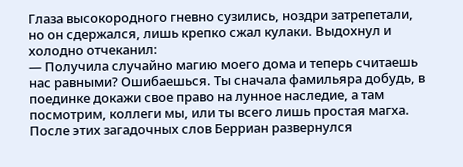Глаза высокородного гневно сузились, ноздри затрепетали, но он сдержался, лишь крепко сжал кулаки. Выдохнул и холодно отчеканил:
— Получила случайно магию моего дома и теперь считаешь нас равными? Ошибаешься. Ты сначала фамильяра добудь, в поединке докажи свое право на лунное наследие, а там посмотрим, коллеги мы, или ты всего лишь простая магха.
После этих загадочных слов Берриан развернулся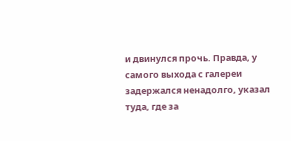и двинулся прочь. Правда, у самого выхода с галереи задержался ненадолго, указал туда, где за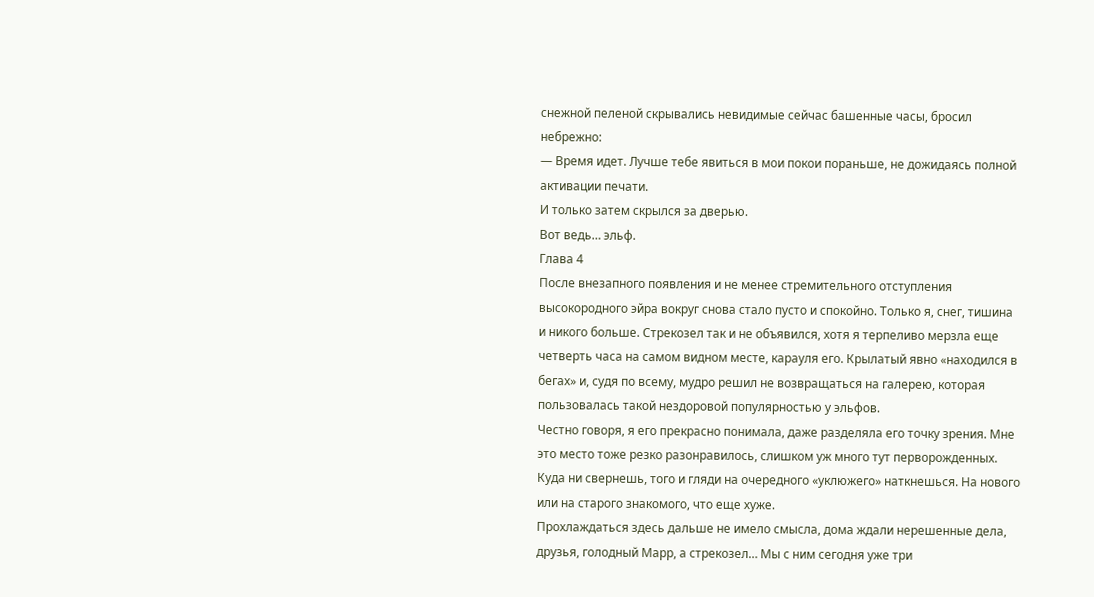снежной пеленой скрывались невидимые сейчас башенные часы, бросил небрежно:
— Время идет. Лучше тебе явиться в мои покои пораньше, не дожидаясь полной активации печати.
И только затем скрылся за дверью.
Вот ведь… эльф.
Глава 4
После внезапного появления и не менее стремительного отступления высокородного эйра вокруг снова стало пусто и спокойно. Только я, снег, тишина и никого больше. Стрекозел так и не объявился, хотя я терпеливо мерзла еще четверть часа на самом видном месте, карауля его. Крылатый явно «находился в бегах» и, судя по всему, мудро решил не возвращаться на галерею, которая пользовалась такой нездоровой популярностью у эльфов.
Честно говоря, я его прекрасно понимала, даже разделяла его точку зрения. Мне это место тоже резко разонравилось, слишком уж много тут перворожденных. Куда ни свернешь, того и гляди на очередного «уклюжего» наткнешься. На нового или на старого знакомого, что еще хуже.
Прохлаждаться здесь дальше не имело смысла, дома ждали нерешенные дела, друзья, голодный Марр, а стрекозел… Мы с ним сегодня уже три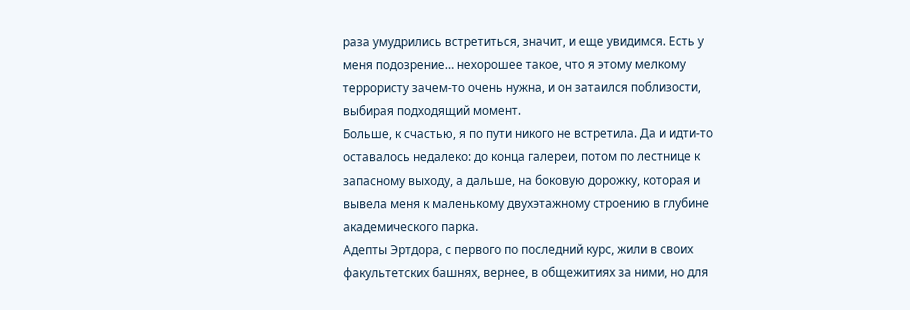раза умудрились встретиться, значит, и еще увидимся. Есть у меня подозрение… нехорошее такое, что я этому мелкому террористу зачем-то очень нужна, и он затаился поблизости, выбирая подходящий момент.
Больше, к счастью, я по пути никого не встретила. Да и идти-то оставалось недалеко: до конца галереи, потом по лестнице к запасному выходу, а дальше, на боковую дорожку, которая и вывела меня к маленькому двухэтажному строению в глубине академического парка.
Адепты Эртдора, с первого по последний курс, жили в своих факультетских башнях, вернее, в общежитиях за ними, но для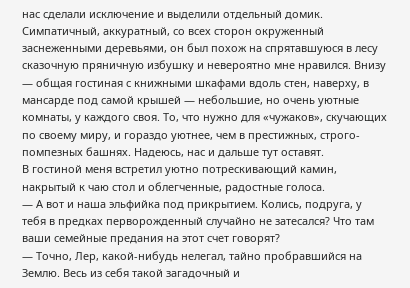нас сделали исключение и выделили отдельный домик. Симпатичный, аккуратный, со всех сторон окруженный заснеженными деревьями, он был похож на спрятавшуюся в лесу сказочную пряничную избушку и невероятно мне нравился. Внизу — общая гостиная с книжными шкафами вдоль стен, наверху, в мансарде под самой крышей — небольшие, но очень уютные комнаты, у каждого своя. То, что нужно для «чужаков», скучающих по своему миру, и гораздо уютнее, чем в престижных, строго-помпезных башнях. Надеюсь, нас и дальше тут оставят.
В гостиной меня встретил уютно потрескивающий камин, накрытый к чаю стол и облегченные, радостные голоса.
— А вот и наша эльфийка под прикрытием. Колись, подруга, у тебя в предках перворожденный случайно не затесался? Что там ваши семейные предания на этот счет говорят?
— Точно, Лер, какой-нибудь нелегал, тайно пробравшийся на Землю. Весь из себя такой загадочный и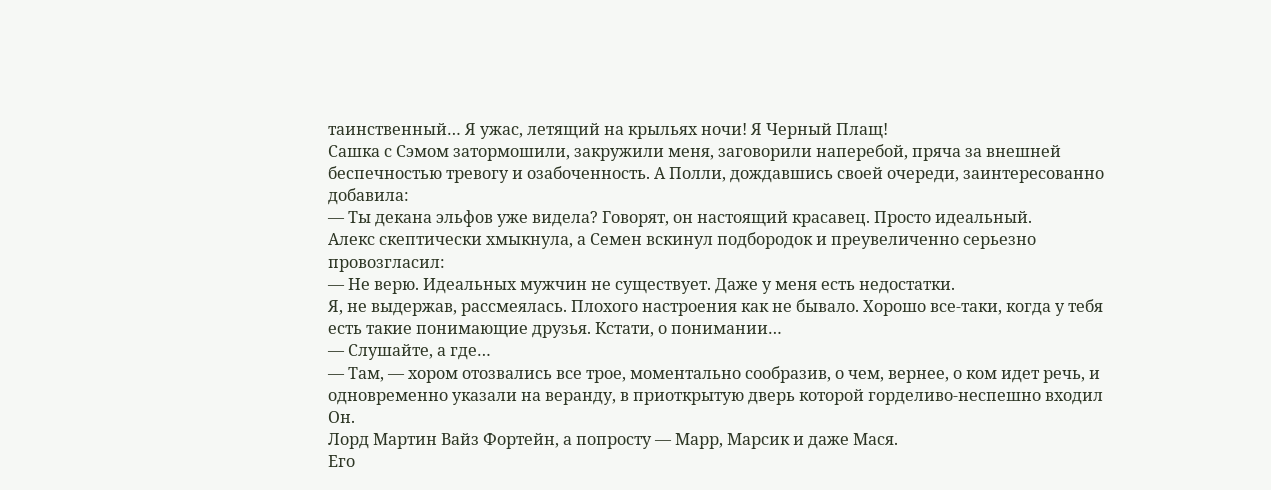таинственный… Я ужас, летящий на крыльях ночи! Я Черный Плащ!
Сашка с Сэмом затормошили, закружили меня, заговорили наперебой, пряча за внешней беспечностью тревогу и озабоченность. А Полли, дождавшись своей очереди, заинтересованно добавила:
— Ты декана эльфов уже видела? Говорят, он настоящий красавец. Просто идеальный.
Алекс скептически хмыкнула, а Семен вскинул подбородок и преувеличенно серьезно провозгласил:
— Не верю. Идеальных мужчин не существует. Даже у меня есть недостатки.
Я, не выдержав, рассмеялась. Плохого настроения как не бывало. Хорошо все-таки, когда у тебя есть такие понимающие друзья. Кстати, о понимании…
— Слушайте, а где…
— Там, — хором отозвались все трое, моментально сообразив, о чем, вернее, о ком идет речь, и одновременно указали на веранду, в приоткрытую дверь которой горделиво-неспешно входил Он.
Лорд Мартин Вайз Фортейн, а попросту — Марр, Марсик и даже Мася.
Его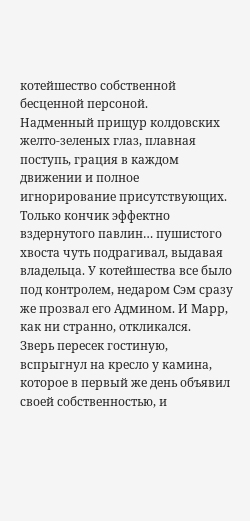котейшество собственной бесценной персоной.
Надменный прищур колдовских желто-зеленых глаз, плавная поступь, грация в каждом движении и полное игнорирование присутствующих. Только кончик эффектно вздернутого павлин… пушистого хвоста чуть подрагивал, выдавая владельца. У котейшества все было под контролем, недаром Сэм сразу же прозвал его Админом. И Марр, как ни странно, откликался.
Зверь пересек гостиную, вспрыгнул на кресло у камина, которое в первый же день объявил своей собственностью, и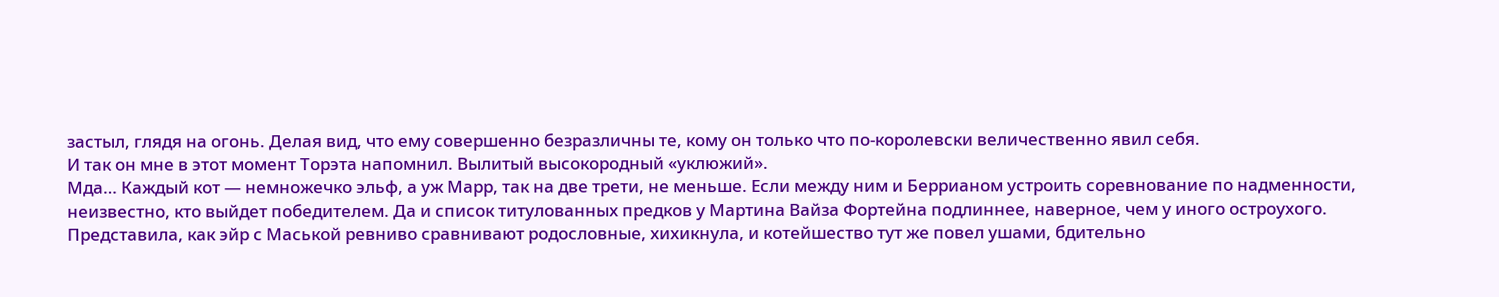застыл, глядя на огонь. Делая вид, что ему совершенно безразличны те, кому он только что по-королевски величественно явил себя.
И так он мне в этот момент Торэта напомнил. Вылитый высокородный «уклюжий».
Мда… Каждый кот — немножечко эльф, а уж Марр, так на две трети, не меньше. Если между ним и Беррианом устроить соревнование по надменности, неизвестно, кто выйдет победителем. Да и список титулованных предков у Мартина Вайза Фортейна подлиннее, наверное, чем у иного остроухого.
Представила, как эйр с Маськой ревниво сравнивают родословные, хихикнула, и котейшество тут же повел ушами, бдительно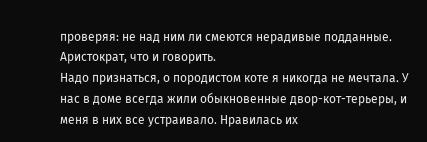проверяя: не над ним ли смеются нерадивые подданные. Аристократ, что и говорить.
Надо признаться, о породистом коте я никогда не мечтала. У нас в доме всегда жили обыкновенные двор-кот-терьеры, и меня в них все устраивало. Нравилась их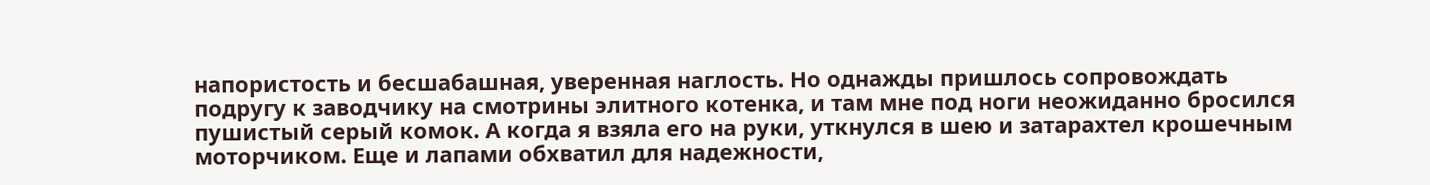напористость и бесшабашная, уверенная наглость. Но однажды пришлось сопровождать подругу к заводчику на смотрины элитного котенка, и там мне под ноги неожиданно бросился пушистый серый комок. А когда я взяла его на руки, уткнулся в шею и затарахтел крошечным моторчиком. Еще и лапами обхватил для надежности,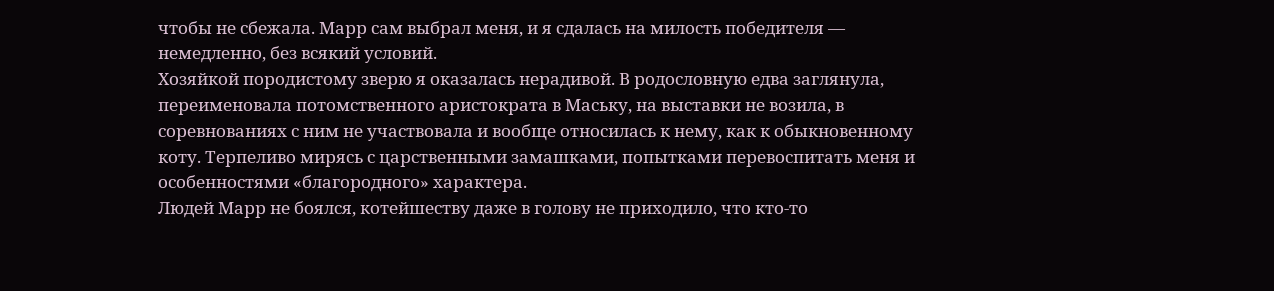чтобы не сбежала. Марр сам выбрал меня, и я сдалась на милость победителя — немедленно, без всякий условий.
Хозяйкой породистому зверю я оказалась нерадивой. В родословную едва заглянула, переименовала потомственного аристократа в Маську, на выставки не возила, в соревнованиях с ним не участвовала и вообще относилась к нему, как к обыкновенному коту. Терпеливо мирясь с царственными замашками, попытками перевоспитать меня и особенностями «благородного» характера.
Людей Марр не боялся, котейшеству даже в голову не приходило, что кто-то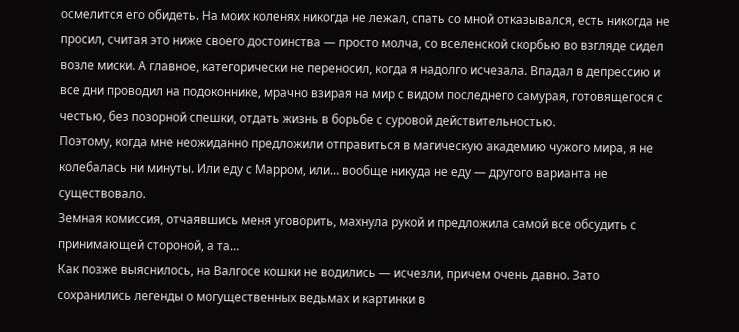осмелится его обидеть. На моих коленях никогда не лежал, спать со мной отказывался, есть никогда не просил, считая это ниже своего достоинства — просто молча, со вселенской скорбью во взгляде сидел возле миски. А главное, категорически не переносил, когда я надолго исчезала. Впадал в депрессию и все дни проводил на подоконнике, мрачно взирая на мир с видом последнего самурая, готовящегося с честью, без позорной спешки, отдать жизнь в борьбе с суровой действительностью.
Поэтому, когда мне неожиданно предложили отправиться в магическую академию чужого мира, я не колебалась ни минуты. Или еду с Марром, или… вообще никуда не еду — другого варианта не существовало.
Земная комиссия, отчаявшись меня уговорить, махнула рукой и предложила самой все обсудить с принимающей стороной, а та…
Как позже выяснилось, на Валгосе кошки не водились — исчезли, причем очень давно. Зато сохранились легенды о могущественных ведьмах и картинки в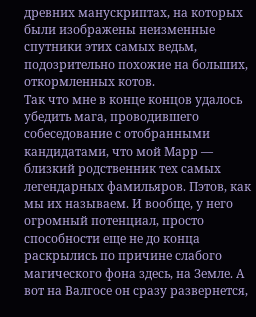древних манускриптах, на которых были изображены неизменные спутники этих самых ведьм, подозрительно похожие на больших, откормленных котов.
Так что мне в конце концов удалось убедить мага, проводившего собеседование с отобранными кандидатами, что мой Марр — близкий родственник тех самых легендарных фамильяров. Пэтов, как мы их называем. И вообще, у него огромный потенциал, просто способности еще не до конца раскрылись по причине слабого магического фона здесь, на Земле. А вот на Валгосе он сразу развернется,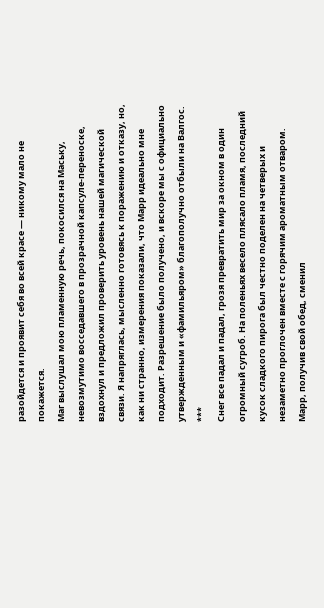разойдется и проявит себя во всей красе — никому мало не покажется.
Маг выслушал мою пламенную речь, покосился на Маську, невозмутимо восседавшего в прозрачной капсуле-переноске, вздохнул и предложил проверить уровень нашей магической связи. Я напряглась, мысленно готовясь к поражению и отказу, но, как ни странно, измерения показали, что Марр идеально мне подходит. Разрешение было получено, и вскоре мы с официально утвержденным и «фамильяром» благополучно отбыли на Валгос.
***
Снег все падал и падал, грозя превратить мир за окном в один огромный сугроб. На поленьях весело плясало пламя, последний кусок сладкого пирога был честно поделен на четверых и незаметно проглочен вместе с горячим ароматным отваром. Марр, получив свой обед, сменил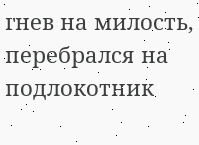гнев на милость, перебрался на подлокотник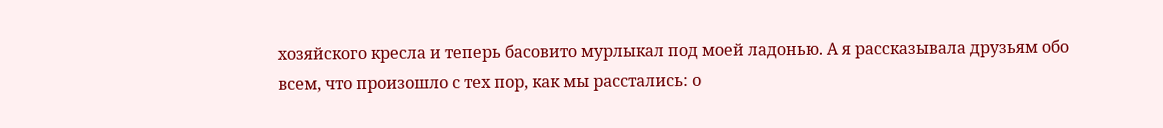хозяйского кресла и теперь басовито мурлыкал под моей ладонью. А я рассказывала друзьям обо всем, что произошло с тех пор, как мы расстались: о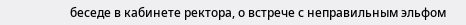беседе в кабинете ректора, о встрече с неправильным эльфом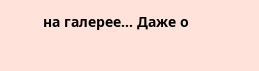на галерее… Даже о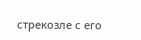стрекозле с его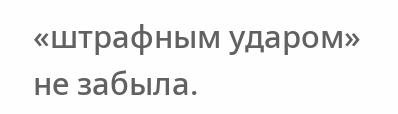«штрафным ударом» не забыла.